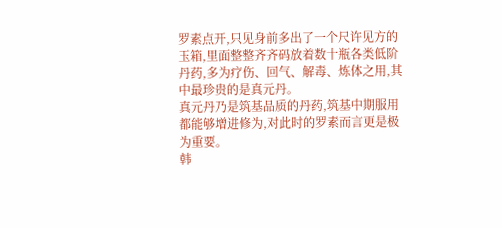罗素点开,只见身前多出了一个尺许见方的玉箱,里面整整齐齐码放着数十瓶各类低阶丹药,多为疗伤、回气、解毒、炼体之用,其中最珍贵的是真元丹。
真元丹乃是筑基品质的丹药,筑基中期服用都能够增进修为,对此时的罗素而言更是极为重要。
韩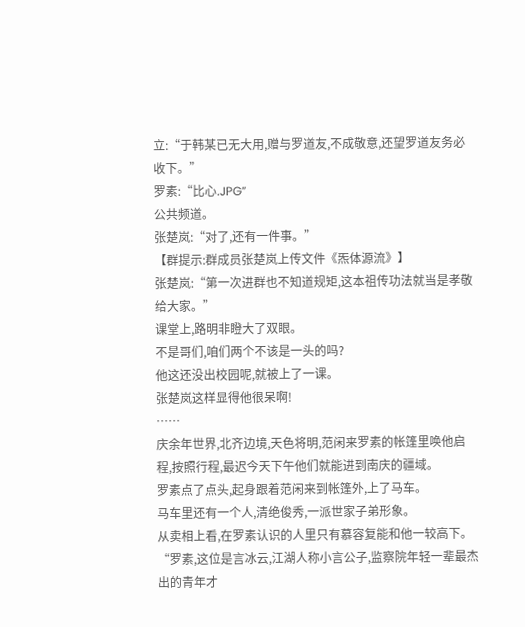立:“于韩某已无大用,赠与罗道友,不成敬意,还望罗道友务必收下。”
罗素:“比心.JPG”
公共频道。
张楚岚:“对了,还有一件事。”
【群提示:群成员张楚岚上传文件《炁体源流》】
张楚岚:“第一次进群也不知道规矩,这本祖传功法就当是孝敬给大家。”
课堂上,路明非瞪大了双眼。
不是哥们,咱们两个不该是一头的吗?
他这还没出校园呢,就被上了一课。
张楚岚这样显得他很呆啊!
……
庆余年世界,北齐边境,天色将明,范闲来罗素的帐篷里唤他启程,按照行程,最迟今天下午他们就能进到南庆的疆域。
罗素点了点头,起身跟着范闲来到帐篷外,上了马车。
马车里还有一个人,清绝俊秀,一派世家子弟形象。
从卖相上看,在罗素认识的人里只有慕容复能和他一较高下。
“罗素,这位是言冰云,江湖人称小言公子,监察院年轻一辈最杰出的青年才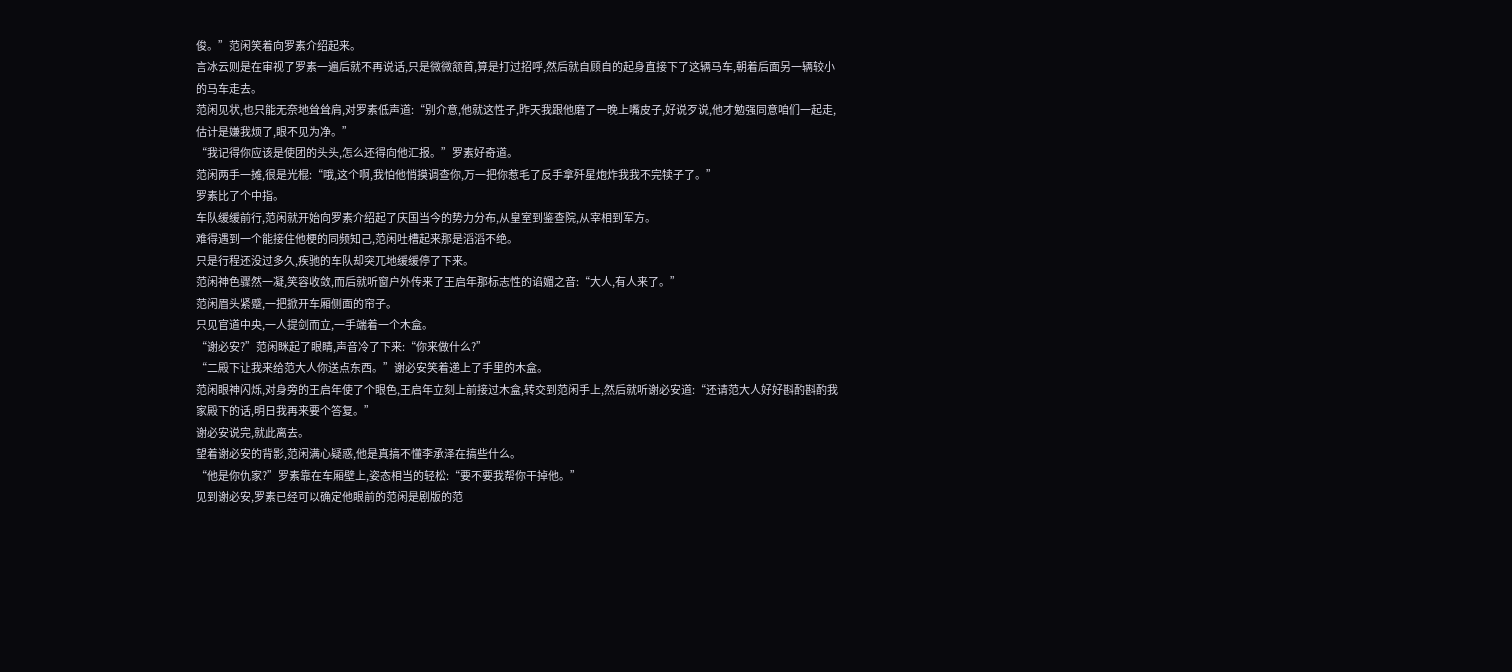俊。”范闲笑着向罗素介绍起来。
言冰云则是在审视了罗素一遍后就不再说话,只是微微颔首,算是打过招呼,然后就自顾自的起身直接下了这辆马车,朝着后面另一辆较小的马车走去。
范闲见状,也只能无奈地耸耸肩,对罗素低声道:“别介意,他就这性子,昨天我跟他磨了一晚上嘴皮子,好说歹说,他才勉强同意咱们一起走,估计是嫌我烦了,眼不见为净。”
“我记得你应该是使团的头头,怎么还得向他汇报。”罗素好奇道。
范闲两手一摊,很是光棍:“哦,这个啊,我怕他悄摸调查你,万一把你惹毛了反手拿歼星炮炸我我不完犊子了。”
罗素比了个中指。
车队缓缓前行,范闲就开始向罗素介绍起了庆国当今的势力分布,从皇室到鉴查院,从宰相到军方。
难得遇到一个能接住他梗的同频知己,范闲吐槽起来那是滔滔不绝。
只是行程还没过多久,疾驰的车队却突兀地缓缓停了下来。
范闲神色骤然一凝,笑容收敛,而后就听窗户外传来了王启年那标志性的谄媚之音:“大人,有人来了。”
范闲眉头紧蹙,一把掀开车厢侧面的帘子。
只见官道中央,一人提剑而立,一手端着一个木盒。
“谢必安?”范闲眯起了眼睛,声音冷了下来:“你来做什么?”
“二殿下让我来给范大人你送点东西。”谢必安笑着递上了手里的木盒。
范闲眼神闪烁,对身旁的王启年使了个眼色,王启年立刻上前接过木盒,转交到范闲手上,然后就听谢必安道:“还请范大人好好斟酌斟酌我家殿下的话,明日我再来要个答复。”
谢必安说完,就此离去。
望着谢必安的背影,范闲满心疑惑,他是真搞不懂李承泽在搞些什么。
“他是你仇家?”罗素靠在车厢壁上,姿态相当的轻松:“要不要我帮你干掉他。”
见到谢必安,罗素已经可以确定他眼前的范闲是剧版的范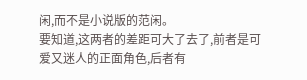闲,而不是小说版的范闲。
要知道,这两者的差距可大了去了,前者是可爱又迷人的正面角色,后者有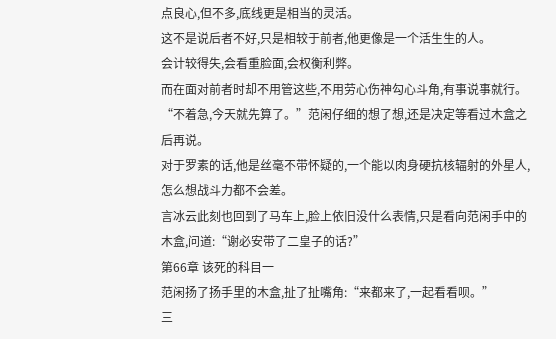点良心,但不多,底线更是相当的灵活。
这不是说后者不好,只是相较于前者,他更像是一个活生生的人。
会计较得失,会看重脸面,会权衡利弊。
而在面对前者时却不用管这些,不用劳心伤神勾心斗角,有事说事就行。
“不着急,今天就先算了。”范闲仔细的想了想,还是决定等看过木盒之后再说。
对于罗素的话,他是丝毫不带怀疑的,一个能以肉身硬抗核辐射的外星人,怎么想战斗力都不会差。
言冰云此刻也回到了马车上,脸上依旧没什么表情,只是看向范闲手中的木盒,问道:“谢必安带了二皇子的话?”
第66章 该死的科目一
范闲扬了扬手里的木盒,扯了扯嘴角:“来都来了,一起看看呗。”
三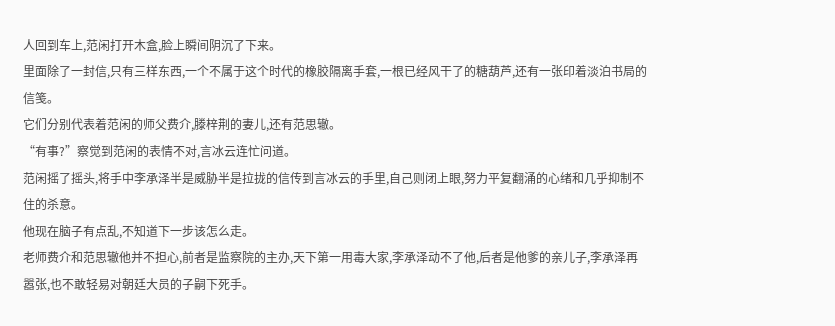人回到车上,范闲打开木盒,脸上瞬间阴沉了下来。
里面除了一封信,只有三样东西,一个不属于这个时代的橡胶隔离手套,一根已经风干了的糖葫芦,还有一张印着淡泊书局的信笺。
它们分别代表着范闲的师父费介,滕梓荆的妻儿,还有范思辙。
“有事?”察觉到范闲的表情不对,言冰云连忙问道。
范闲摇了摇头,将手中李承泽半是威胁半是拉拢的信传到言冰云的手里,自己则闭上眼,努力平复翻涌的心绪和几乎抑制不住的杀意。
他现在脑子有点乱,不知道下一步该怎么走。
老师费介和范思辙他并不担心,前者是监察院的主办,天下第一用毒大家,李承泽动不了他,后者是他爹的亲儿子,李承泽再嚣张,也不敢轻易对朝廷大员的子嗣下死手。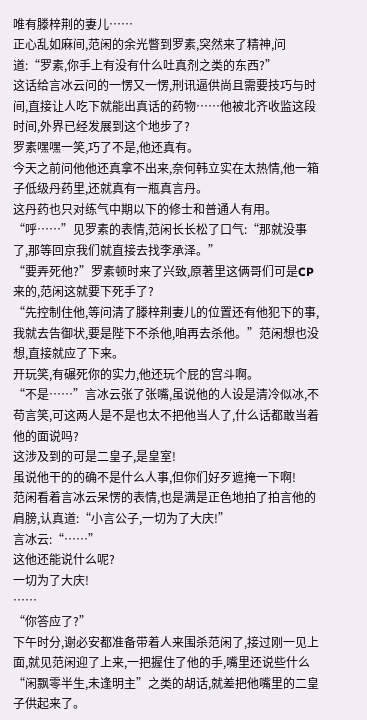唯有滕梓荆的妻儿……
正心乱如麻间,范闲的余光瞥到罗素,突然来了精神,问道:“罗素,你手上有没有什么吐真剂之类的东西?”
这话给言冰云问的一愣又一愣,刑讯逼供尚且需要技巧与时间,直接让人吃下就能出真话的药物……他被北齐收监这段时间,外界已经发展到这个地步了?
罗素嘿嘿一笑,巧了不是,他还真有。
今天之前问他他还真拿不出来,奈何韩立实在太热情,他一箱子低级丹药里,还就真有一瓶真言丹。
这丹药也只对练气中期以下的修士和普通人有用。
“呼……”见罗素的表情,范闲长长松了口气:“那就没事了,那等回京我们就直接去找李承泽。”
“要弄死他?”罗素顿时来了兴致,原著里这俩哥们可是CP来的,范闲这就要下死手了?
“先控制住他,等问清了滕梓荆妻儿的位置还有他犯下的事,我就去告御状,要是陛下不杀他,咱再去杀他。”范闲想也没想,直接就应了下来。
开玩笑,有碾死你的实力,他还玩个屁的宫斗啊。
“不是……”言冰云张了张嘴,虽说他的人设是清冷似冰,不苟言笑,可这两人是不是也太不把他当人了,什么话都敢当着他的面说吗?
这涉及到的可是二皇子,是皇室!
虽说他干的的确不是什么人事,但你们好歹遮掩一下啊!
范闲看着言冰云呆愣的表情,也是满是正色地拍了拍言他的肩膀,认真道:“小言公子,一切为了大庆!”
言冰云:“……”
这他还能说什么呢?
一切为了大庆!
……
“你答应了?”
下午时分,谢必安都准备带着人来围杀范闲了,接过刚一见上面,就见范闲迎了上来,一把握住了他的手,嘴里还说些什么“闲飘零半生,未逢明主”之类的胡话,就差把他嘴里的二皇子供起来了。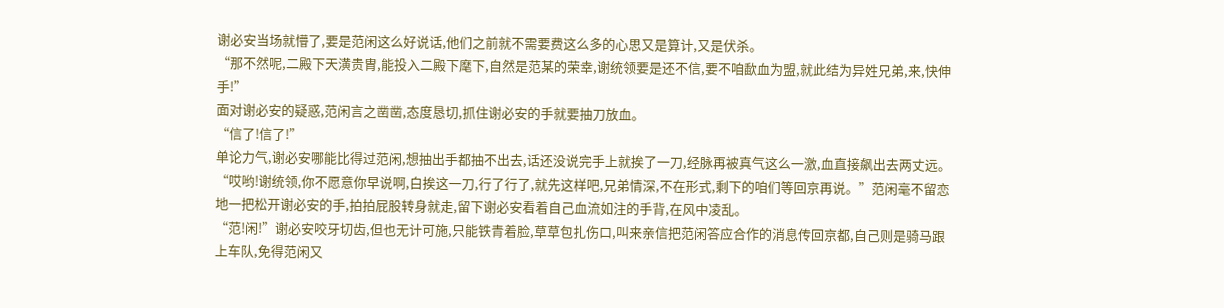谢必安当场就懵了,要是范闲这么好说话,他们之前就不需要费这么多的心思又是算计,又是伏杀。
“那不然呢,二殿下天潢贵胄,能投入二殿下麾下,自然是范某的荣幸,谢统领要是还不信,要不咱歃血为盟,就此结为异姓兄弟,来,快伸手!”
面对谢必安的疑惑,范闲言之凿凿,态度恳切,抓住谢必安的手就要抽刀放血。
“信了!信了!”
单论力气,谢必安哪能比得过范闲,想抽出手都抽不出去,话还没说完手上就挨了一刀,经脉再被真气这么一激,血直接飙出去两丈远。
“哎哟!谢统领,你不愿意你早说啊,白挨这一刀,行了行了,就先这样吧,兄弟情深,不在形式,剩下的咱们等回京再说。”范闲毫不留恋地一把松开谢必安的手,拍拍屁股转身就走,留下谢必安看着自己血流如注的手背,在风中凌乱。
“范!闲!”谢必安咬牙切齿,但也无计可施,只能铁青着脸,草草包扎伤口,叫来亲信把范闲答应合作的消息传回京都,自己则是骑马跟上车队,免得范闲又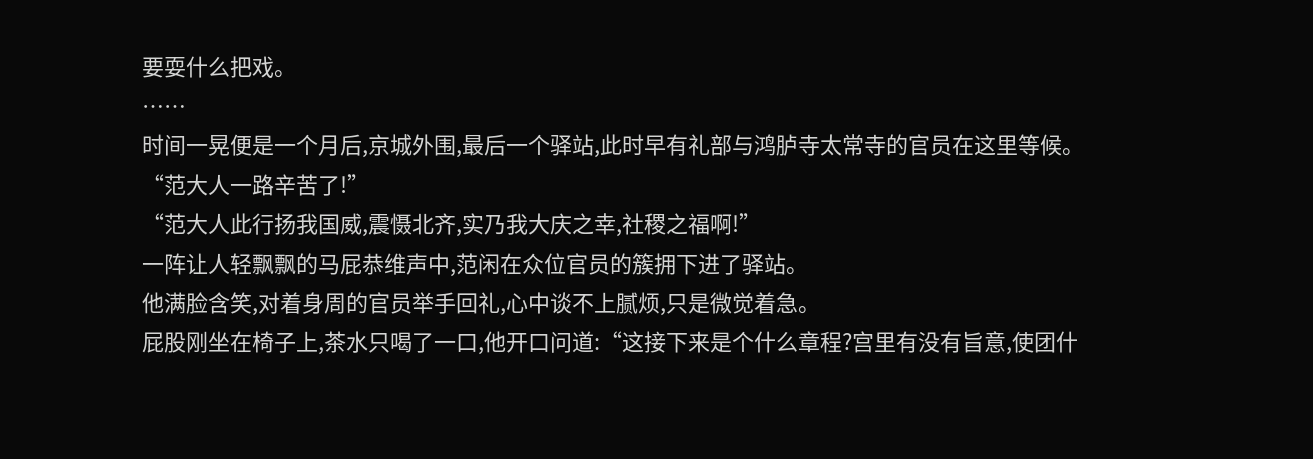要耍什么把戏。
……
时间一晃便是一个月后,京城外围,最后一个驿站,此时早有礼部与鸿胪寺太常寺的官员在这里等候。
“范大人一路辛苦了!”
“范大人此行扬我国威,震慑北齐,实乃我大庆之幸,社稷之福啊!”
一阵让人轻飘飘的马屁恭维声中,范闲在众位官员的簇拥下进了驿站。
他满脸含笑,对着身周的官员举手回礼,心中谈不上腻烦,只是微觉着急。
屁股刚坐在椅子上,茶水只喝了一口,他开口问道:“这接下来是个什么章程?宫里有没有旨意,使团什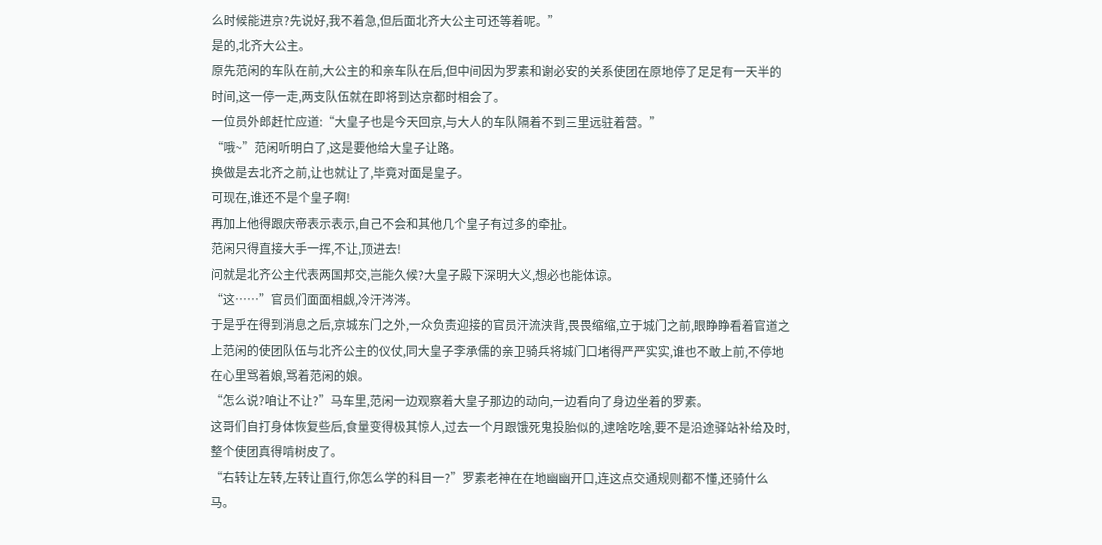么时候能进京?先说好,我不着急,但后面北齐大公主可还等着呢。”
是的,北齐大公主。
原先范闲的车队在前,大公主的和亲车队在后,但中间因为罗素和谢必安的关系使团在原地停了足足有一天半的时间,这一停一走,两支队伍就在即将到达京都时相会了。
一位员外郎赶忙应道:“大皇子也是今天回京,与大人的车队隔着不到三里远驻着营。”
“哦~”范闲听明白了,这是要他给大皇子让路。
换做是去北齐之前,让也就让了,毕竟对面是皇子。
可现在,谁还不是个皇子啊!
再加上他得跟庆帝表示表示,自己不会和其他几个皇子有过多的牵扯。
范闲只得直接大手一挥,不让,顶进去!
问就是北齐公主代表两国邦交,岂能久候?大皇子殿下深明大义,想必也能体谅。
“这……”官员们面面相觑,冷汗涔涔。
于是乎在得到消息之后,京城东门之外,一众负责迎接的官员汗流浃背,畏畏缩缩,立于城门之前,眼睁睁看着官道之上范闲的使团队伍与北齐公主的仪仗,同大皇子李承儒的亲卫骑兵将城门口堵得严严实实,谁也不敢上前,不停地在心里骂着娘,骂着范闲的娘。
“怎么说?咱让不让?”马车里,范闲一边观察着大皇子那边的动向,一边看向了身边坐着的罗素。
这哥们自打身体恢复些后,食量变得极其惊人,过去一个月跟饿死鬼投胎似的,逮啥吃啥,要不是沿途驿站补给及时,整个使团真得啃树皮了。
“右转让左转,左转让直行,你怎么学的科目一?”罗素老神在在地幽幽开口,连这点交通规则都不懂,还骑什么马。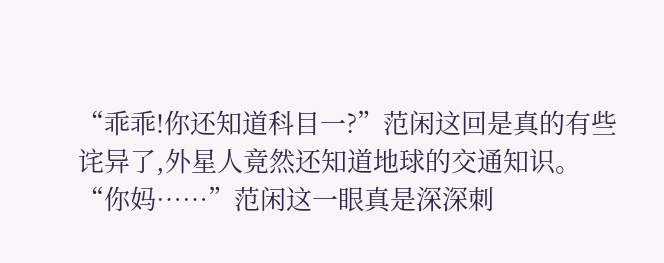“乖乖!你还知道科目一?”范闲这回是真的有些诧异了,外星人竟然还知道地球的交通知识。
“你妈……”范闲这一眼真是深深刺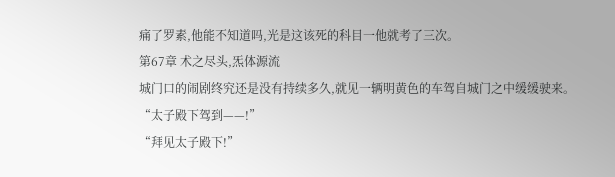痛了罗素,他能不知道吗,光是这该死的科目一他就考了三次。
第67章 术之尽头,炁体源流
城门口的闹剧终究还是没有持续多久,就见一辆明黄色的车驾自城门之中缓缓驶来。
“太子殿下驾到——!”
“拜见太子殿下!”